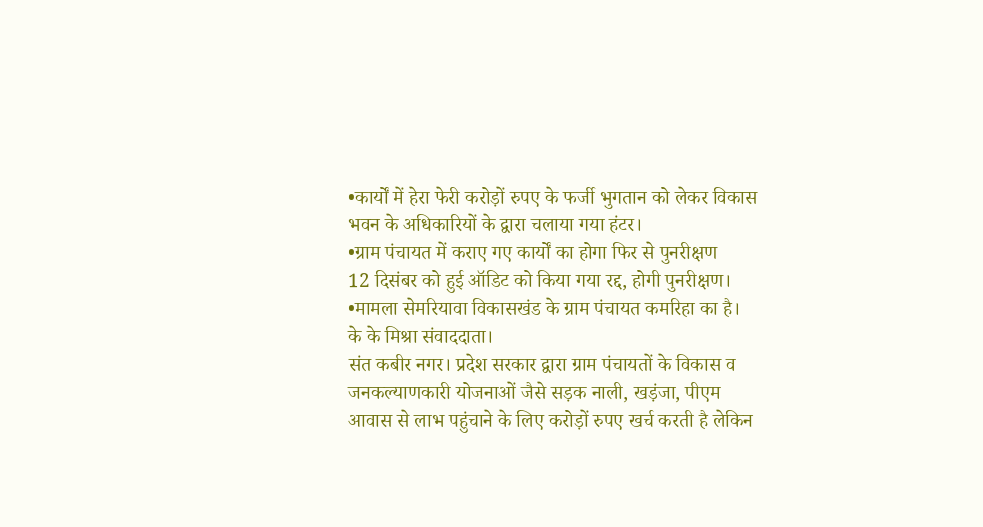•कार्यों में हेरा फेरी करोड़ों रुपए के फर्जी भुगतान को लेकर विकास भवन के अधिकारियों के द्वारा चलाया गया हंटर।
•ग्राम पंचायत में कराए गए कार्यों का होगा फिर से पुनरीक्षण
12 दिसंबर को हुई ऑडिट को किया गया रद्द, होगी पुनरीक्षण।
•मामला सेमरियावा विकासखंड के ग्राम पंचायत कमरिहा का है।
के के मिश्रा संवाददाता।
संत कबीर नगर। प्रदेश सरकार द्वारा ग्राम पंचायतों के विकास व जनकल्याणकारी योजनाओं जैसे सड़क नाली, खड़ंजा, पीएम आवास से लाभ पहुंचाने के लिए करोड़ों रुपए खर्च करती है लेकिन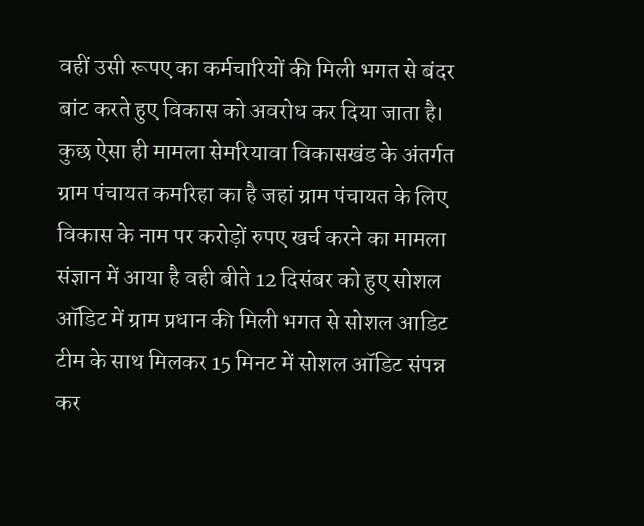वहीं उसी रूपए का कर्मचारियों की मिली भगत से बंदर बांट करते हुए विकास को अवरोध कर दिया जाता है।
कुछ ऐसा ही मामला सेमरियावा विकासखंड के अंतर्गत ग्राम पंचायत कमरिहा का है जहां ग्राम पंचायत के लिए विकास के नाम पर करोड़ों रुपए खर्च करने का मामला संज्ञान में आया है वही बीते 12 दिसंबर को हुए सोशल ऑडिट में ग्राम प्रधान की मिली भगत से सोशल आडिट टीम के साथ मिलकर 15 मिनट में सोशल ऑडिट संपन्न कर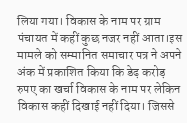लिया गया। विकास के नाम पर ग्राम पंचायत में कहीं कुछ नजर नहीं आता।इस मामले को सम्मानित समाचार पत्र ने अपने अंक में प्रकाशित किया कि डेढ़ करोड़ रुपए का खर्चा विकास के नाम पर लेकिन विकास कहीं दिखाई नहीं दिया। जिससे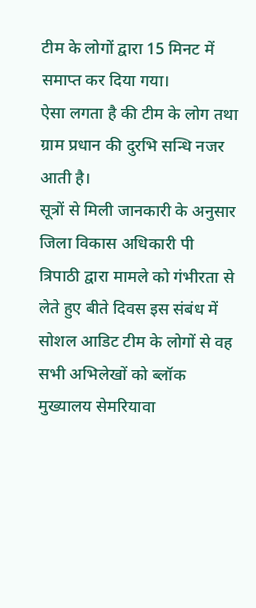टीम के लोगों द्वारा 15 मिनट में समाप्त कर दिया गया।
ऐसा लगता है की टीम के लोग तथा ग्राम प्रधान की दुरभि सन्धि नजर आती है।
सूत्रों से मिली जानकारी के अनुसार जिला विकास अधिकारी पी त्रिपाठी द्वारा मामले को गंभीरता से लेते हुए बीते दिवस इस संबंध में सोशल आडिट टीम के लोगों से वह सभी अभिलेखों को ब्लॉक मुख्यालय सेमरियावा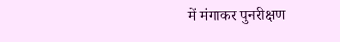में मंगाकर पुनरीक्षण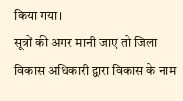किया गया।
सूत्रों की अगर मानी जाए तो जिला विकास अधिकारी द्वारा विकास के नाम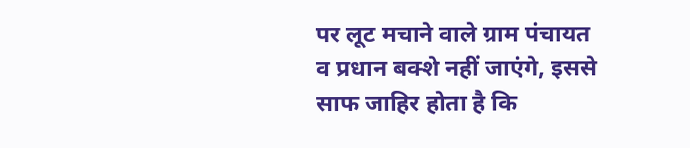पर लूट मचाने वाले ग्राम पंचायत व प्रधान बक्शे नहीं जाएंगे, इससे साफ जाहिर होता है कि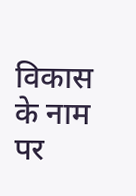विकास के नाम पर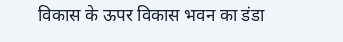विकास के ऊपर विकास भवन का डंडा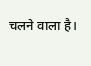चलने वाला है।